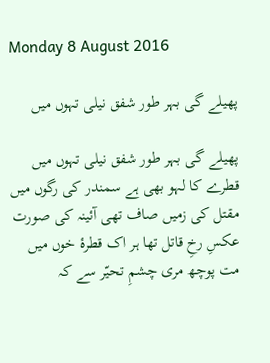Monday 8 August 2016

پھیلے گی بہر طور شفق نیلی تہوں میں

پھیلے گی بہر طور شفق نیلی تہوں میں
قطرے کا لہو بھی ہے سمندر کی رگوں میں
مقتل کی زمیں صاف تھی آئینہ کی صورت
عکسِ رخِ قاتل تھا ہر اک قطرۂ خوں میں
مت پوچھ مری چشمِ تحیّر سے کہ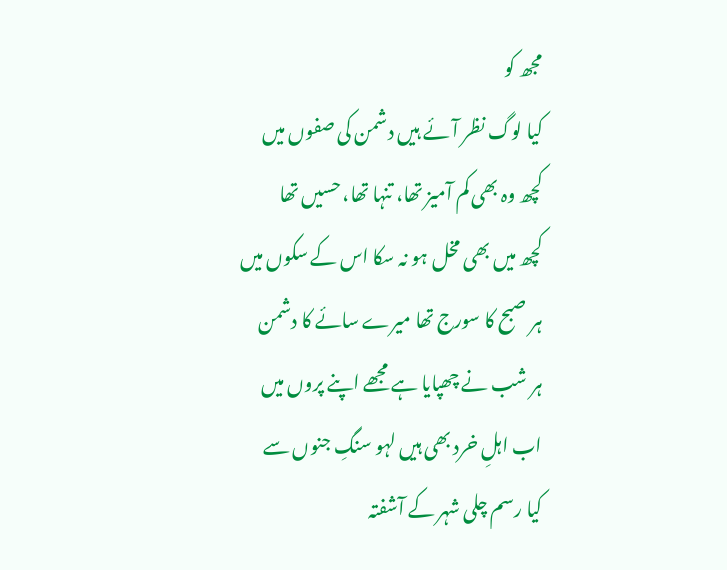مجھ کو
کیا لوگ نظر آئے ہیں دشمن کی صفوں میں
کچھ وہ بھی کم آمیز تھا، تنہا تھا، حسیں تھا
کچھ میں بھی مخل ہو نہ سکا اس کے سکوں میں
ہر صبح کا سورج تھا میرے سائے کا دشمن
ہر شب نے چھپایا ہے مجھے اپنے پروں میں
اب اہلِ خرد بھی ہیں لہو سنگِ جنوں سے
کیا رسم چلی شہر کے آشفتہ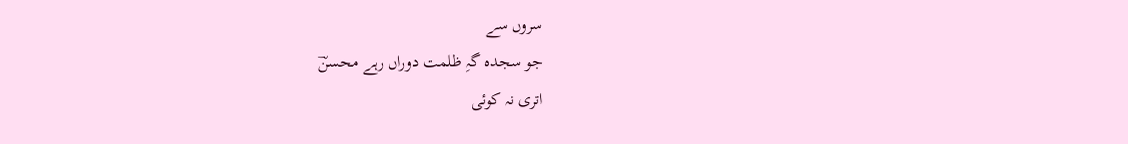سروں سے
جو سجدہ گہِ ظلمت دوراں رہے محسنؔ
اتری نہ کوئی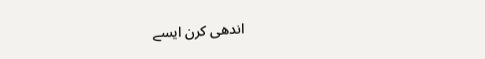اندھی کرن ایسے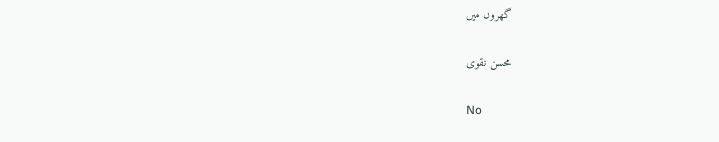گھروں میں

محسن نقوی

No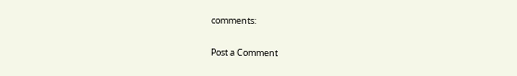comments:

Post a Comment